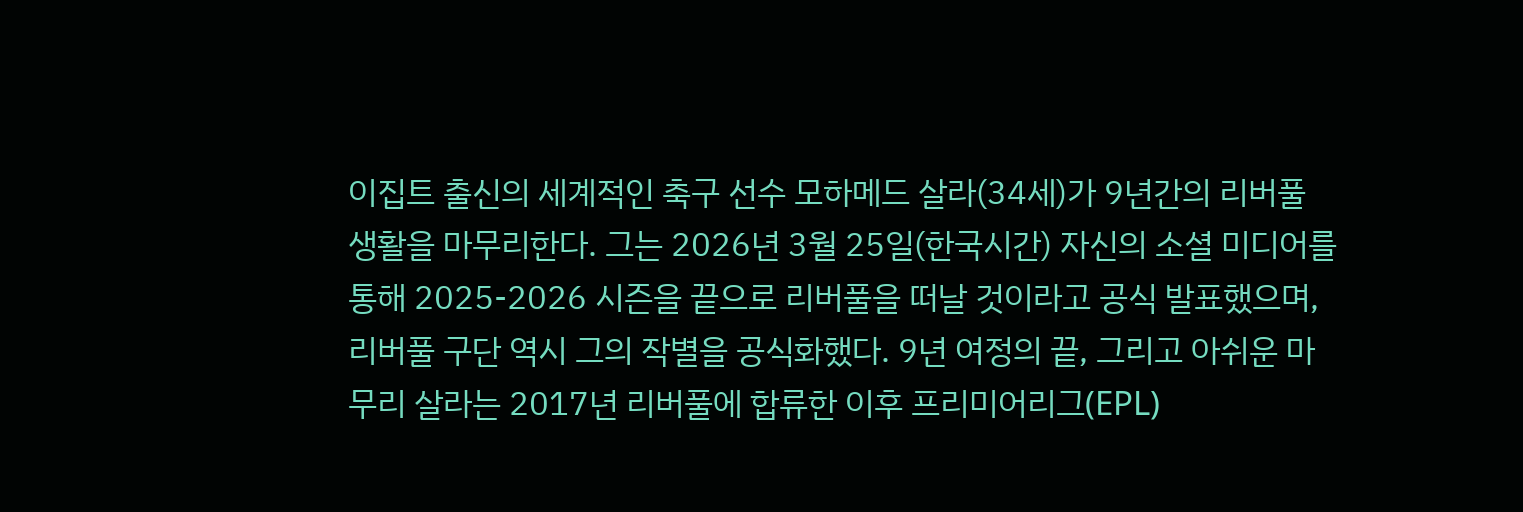이집트 출신의 세계적인 축구 선수 모하메드 살라(34세)가 9년간의 리버풀 생활을 마무리한다. 그는 2026년 3월 25일(한국시간) 자신의 소셜 미디어를 통해 2025-2026 시즌을 끝으로 리버풀을 떠날 것이라고 공식 발표했으며, 리버풀 구단 역시 그의 작별을 공식화했다. 9년 여정의 끝, 그리고 아쉬운 마무리 살라는 2017년 리버풀에 합류한 이후 프리미어리그(EPL)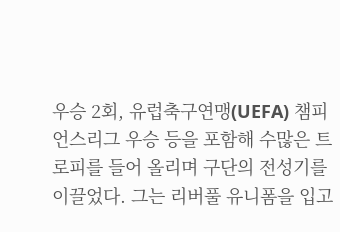우승 2회, 유럽축구연맹(UEFA) 챔피언스리그 우승 등을 포함해 수많은 트로피를 들어 올리며 구단의 전성기를 이끌었다. 그는 리버풀 유니폼을 입고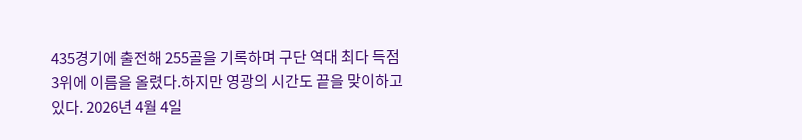435경기에 출전해 255골을 기록하며 구단 역대 최다 득점 3위에 이름을 올렸다.하지만 영광의 시간도 끝을 맞이하고 있다. 2026년 4월 4일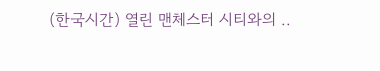(한국시간) 열린 맨체스터 시티와의 ..